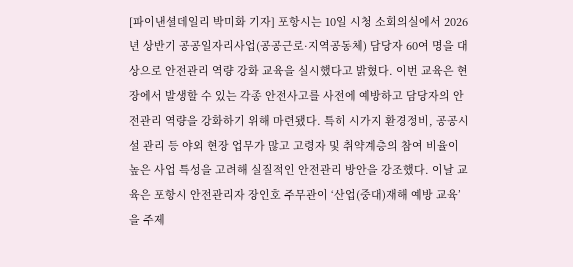[파이낸셜데일리 박미화 기자] 포항시는 10일 시청 소회의실에서 2026년 상반기 공공일자리사업(공공근로·지역공동체) 담당자 60여 명을 대상으로 안전관리 역량 강화 교육을 실시했다고 밝혔다. 이번 교육은 현장에서 발생할 수 있는 각종 안전사고를 사전에 예방하고 담당자의 안전관리 역량을 강화하기 위해 마련됐다. 특히 시가지 환경정비, 공공시설 관리 등 야외 현장 업무가 많고 고령자 및 취약계층의 참여 비율이 높은 사업 특성을 고려해 실질적인 안전관리 방안을 강조했다. 이날 교육은 포항시 안전관리자 장인호 주무관이 ‘산업(중대)재해 예방 교육’을 주제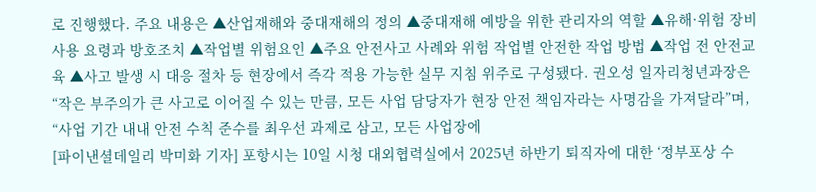로 진행했다. 주요 내용은 ▲산업재해와 중대재해의 정의 ▲중대재해 예방을 위한 관리자의 역할 ▲유해·위험 장비 사용 요령과 방호조치 ▲작업별 위험요인 ▲주요 안전사고 사례와 위험 작업별 안전한 작업 방법 ▲작업 전 안전교육 ▲사고 발생 시 대응 절차 등 현장에서 즉각 적용 가능한 실무 지침 위주로 구성됐다. 권오성 일자리청년과장은 “작은 부주의가 큰 사고로 이어질 수 있는 만큼, 모든 사업 담당자가 현장 안전 책임자라는 사명감을 가져달라”며, “사업 기간 내내 안전 수칙 준수를 최우선 과제로 삼고, 모든 사업장에
[파이낸셜데일리 박미화 기자] 포항시는 10일 시청 대외협력실에서 2025년 하반기 퇴직자에 대한 ‘정부포상 수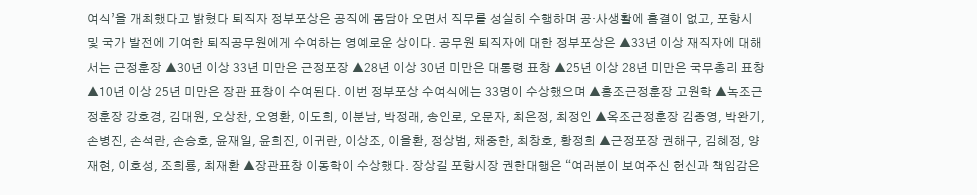여식’을 개최했다고 밝혔다 퇴직자 정부포상은 공직에 몸담아 오면서 직무를 성실히 수행하며 공·사생활에 흠결이 없고, 포항시 및 국가 발전에 기여한 퇴직공무원에게 수여하는 영예로운 상이다. 공무원 퇴직자에 대한 정부포상은 ▲33년 이상 재직자에 대해서는 근정훈장 ▲30년 이상 33년 미만은 근정포장 ▲28년 이상 30년 미만은 대통령 표창 ▲25년 이상 28년 미만은 국무총리 표창 ▲10년 이상 25년 미만은 장관 표창이 수여된다. 이번 정부포상 수여식에는 33명이 수상했으며 ▲홍조근정훈장 고원학 ▲녹조근정훈장 강호경, 김대원, 오상찬, 오영환, 이도희, 이분남, 박정래, 송인로, 오문자, 최은정, 최정인 ▲옥조근정훈장 김종영, 박완기, 손병진, 손석란, 손승호, 윤재일, 윤희진, 이귀란, 이상조, 이을환, 정상범, 채중한, 최창호, 황정희 ▲근정포장 권해구, 김혜정, 양재현, 이호성, 조희룡, 최재환 ▲장관표창 이동학이 수상했다. 장상길 포항시장 권한대행은 “여러분이 보여주신 헌신과 책임감은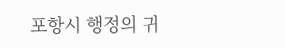포항시 행정의 귀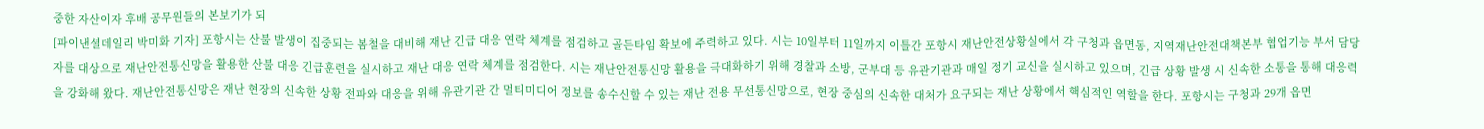중한 자산이자 후배 공무원들의 본보기가 되
[파이낸셜데일리 박미화 기자] 포항시는 산불 발생이 집중되는 봄철을 대비해 재난 긴급 대응 연락 체계를 점검하고 골든타임 확보에 주력하고 있다. 시는 10일부터 11일까지 이틀간 포항시 재난안전상황실에서 각 구청과 읍면동, 지역재난안전대책본부 협업기능 부서 담당자를 대상으로 재난안전통신망을 활용한 산불 대응 긴급훈련을 실시하고 재난 대응 연락 체계를 점검한다. 시는 재난안전통신망 활용을 극대화하기 위해 경찰과 소방, 군부대 등 유관기관과 매일 정기 교신을 실시하고 있으며, 긴급 상황 발생 시 신속한 소통을 통해 대응력을 강화해 왔다. 재난안전통신망은 재난 현장의 신속한 상황 전파와 대응을 위해 유관기관 간 멀티미디어 정보를 송수신할 수 있는 재난 전용 무선통신망으로, 현장 중심의 신속한 대처가 요구되는 재난 상황에서 핵심적인 역할을 한다. 포항시는 구청과 29개 읍면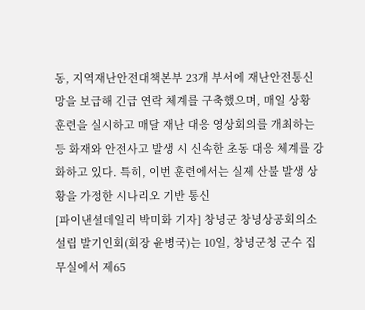동, 지역재난안전대책본부 23개 부서에 재난안전통신망을 보급해 긴급 연락 체계를 구축했으며, 매일 상황 훈련을 실시하고 매달 재난 대응 영상회의를 개최하는 등 화재와 안전사고 발생 시 신속한 초동 대응 체계를 강화하고 있다. 특히, 이번 훈련에서는 실제 산불 발생 상황을 가정한 시나리오 기반 통신
[파이낸셜데일리 박미화 기자] 창녕군 창녕상공회의소 설립 발기인회(회장 윤병국)는 10일, 창녕군청 군수 집무실에서 제65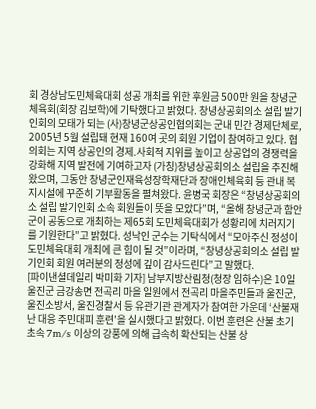회 경상남도민체육대회 성공 개최를 위한 후원금 500만 원을 창녕군체육회(회장 김보학)에 기탁했다고 밝혔다. 창녕상공회의소 설립 발기인회의 모태가 되는 (사)창녕군상공인협의회는 군내 민간 경제단체로, 2005년 5월 설립돼 현재 160여 곳의 회원 기업이 참여하고 있다. 협의회는 지역 상공인의 경제․사회적 지위를 높이고 상공업의 경쟁력을 강화해 지역 발전에 기여하고자 (가칭)창녕상공회의소 설립을 추진해 왔으며, 그동안 창녕군인재육성장학재단과 장애인체육회 등 관내 복지시설에 꾸준히 기부활동을 펼쳐왔다. 윤병국 회장은 “창녕상공회의소 설립 발기인회 소속 회원들이 뜻을 모았다”며, “올해 창녕군과 함안군이 공동으로 개최하는 제65회 도민체육대회가 성황리에 치러지기를 기원한다”고 밝혔다. 성낙인 군수는 기탁식에서 “모아주신 정성이 도민체육대회 개최에 큰 힘이 될 것”이라며, “창녕상공회의소 설립 발기인회 회원 여러분의 정성에 깊이 감사드린다”고 말했다.
[파이낸셜데일리 박미화 기자] 남부지방산림청(청장 임하수)은 10일 울진군 금강송면 전곡리 마을 일원에서 전곡리 마을주민들과 울진군, 울진소방서, 울진경찰서 등 유관기관 관계자가 참여한 가운데 ‘산불재난 대응 주민대피 훈련’을 실시했다고 밝혔다. 이번 훈련은 산불 초기 초속 7m/s 이상의 강풍에 의해 급속히 확산되는 산불 상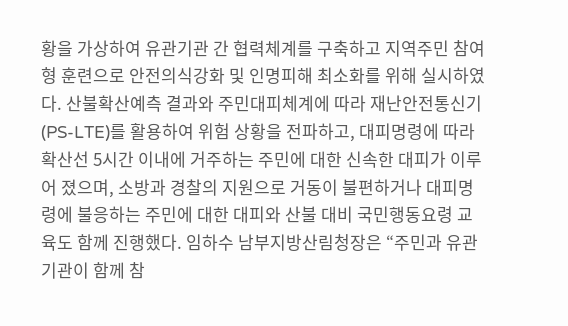황을 가상하여 유관기관 간 협력체계를 구축하고 지역주민 참여형 훈련으로 안전의식강화 및 인명피해 최소화를 위해 실시하였다. 산불확산예측 결과와 주민대피체계에 따라 재난안전통신기(PS-LTE)를 활용하여 위험 상황을 전파하고, 대피명령에 따라 확산선 5시간 이내에 거주하는 주민에 대한 신속한 대피가 이루어 졌으며, 소방과 경찰의 지원으로 거동이 불편하거나 대피명령에 불응하는 주민에 대한 대피와 산불 대비 국민행동요령 교육도 함께 진행했다. 임하수 남부지방산림청장은 “주민과 유관기관이 함께 참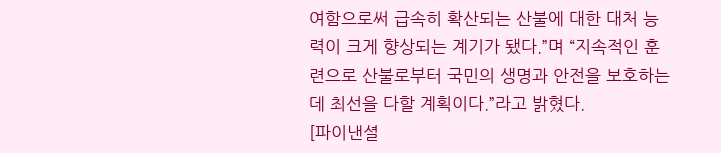여함으로써 급속히 확산되는 산불에 대한 대처 능력이 크게 향상되는 계기가 됐다.”며 “지속적인 훈련으로 산불로부터 국민의 생명과 안전을 보호하는데 최선을 다할 계획이다.”라고 밝혔다.
[파이낸셜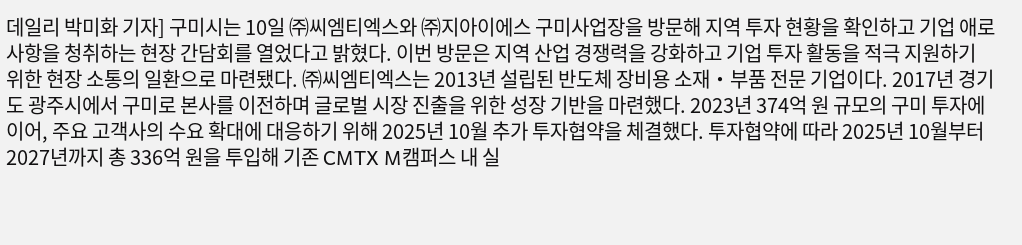데일리 박미화 기자] 구미시는 10일 ㈜씨엠티엑스와 ㈜지아이에스 구미사업장을 방문해 지역 투자 현황을 확인하고 기업 애로사항을 청취하는 현장 간담회를 열었다고 밝혔다. 이번 방문은 지역 산업 경쟁력을 강화하고 기업 투자 활동을 적극 지원하기 위한 현장 소통의 일환으로 마련됐다. ㈜씨엠티엑스는 2013년 설립된 반도체 장비용 소재‧부품 전문 기업이다. 2017년 경기도 광주시에서 구미로 본사를 이전하며 글로벌 시장 진출을 위한 성장 기반을 마련했다. 2023년 374억 원 규모의 구미 투자에 이어, 주요 고객사의 수요 확대에 대응하기 위해 2025년 10월 추가 투자협약을 체결했다. 투자협약에 따라 2025년 10월부터 2027년까지 총 336억 원을 투입해 기존 CMTX M캠퍼스 내 실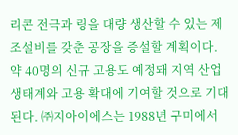리콘 전극과 링을 대량 생산할 수 있는 제조설비를 갖춘 공장을 증설할 계획이다. 약 40명의 신규 고용도 예정돼 지역 산업 생태계와 고용 확대에 기여할 것으로 기대된다. ㈜지아이에스는 1988년 구미에서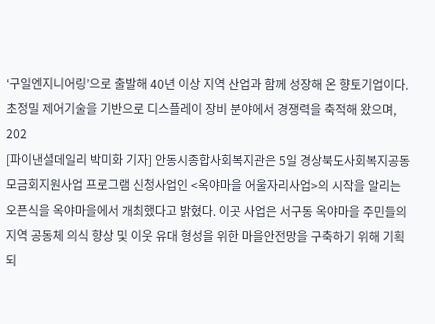‘구일엔지니어링’으로 출발해 40년 이상 지역 산업과 함께 성장해 온 향토기업이다. 초정밀 제어기술을 기반으로 디스플레이 장비 분야에서 경쟁력을 축적해 왔으며, 202
[파이낸셜데일리 박미화 기자] 안동시종합사회복지관은 5일 경상북도사회복지공동모금회지원사업 프로그램 신청사업인 <옥야마을 어울자리사업>의 시작을 알리는 오픈식을 옥야마을에서 개최했다고 밝혔다. 이곳 사업은 서구동 옥야마을 주민들의 지역 공동체 의식 향상 및 이웃 유대 형성을 위한 마을안전망을 구축하기 위해 기획되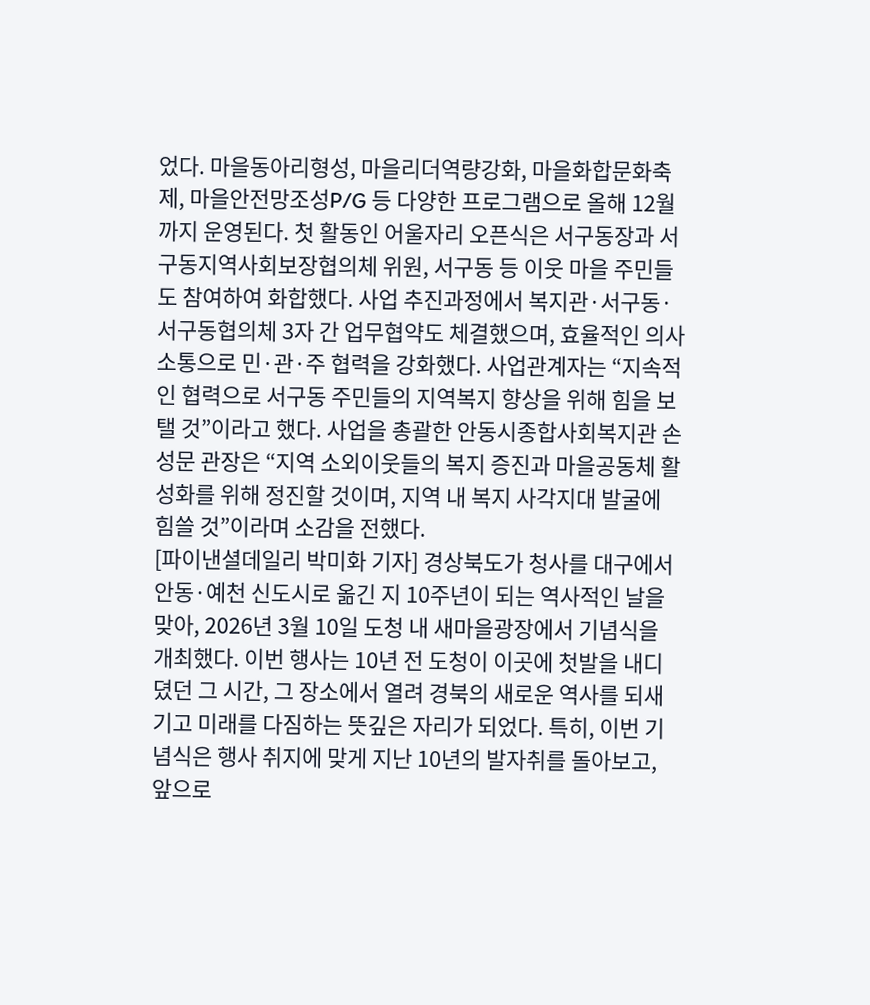었다. 마을동아리형성, 마을리더역량강화, 마을화합문화축제, 마을안전망조성P/G 등 다양한 프로그램으로 올해 12월까지 운영된다. 첫 활동인 어울자리 오픈식은 서구동장과 서구동지역사회보장협의체 위원, 서구동 등 이웃 마을 주민들도 참여하여 화합했다. 사업 추진과정에서 복지관·서구동·서구동협의체 3자 간 업무협약도 체결했으며, 효율적인 의사소통으로 민·관·주 협력을 강화했다. 사업관계자는 “지속적인 협력으로 서구동 주민들의 지역복지 향상을 위해 힘을 보탤 것”이라고 했다. 사업을 총괄한 안동시종합사회복지관 손성문 관장은 “지역 소외이웃들의 복지 증진과 마을공동체 활성화를 위해 정진할 것이며, 지역 내 복지 사각지대 발굴에 힘쓸 것”이라며 소감을 전했다.
[파이낸셜데일리 박미화 기자] 경상북도가 청사를 대구에서 안동·예천 신도시로 옮긴 지 10주년이 되는 역사적인 날을 맞아, 2026년 3월 10일 도청 내 새마을광장에서 기념식을 개최했다. 이번 행사는 10년 전 도청이 이곳에 첫발을 내디뎠던 그 시간, 그 장소에서 열려 경북의 새로운 역사를 되새기고 미래를 다짐하는 뜻깊은 자리가 되었다. 특히, 이번 기념식은 행사 취지에 맞게 지난 10년의 발자취를 돌아보고, 앞으로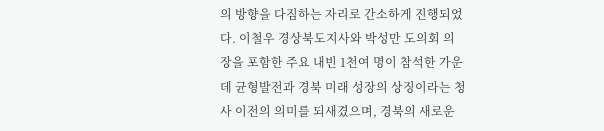의 방향을 다짐하는 자리로 간소하게 진행되었다. 이철우 경상북도지사와 박성만 도의회 의장을 포함한 주요 내빈 1천여 명이 참석한 가운데 균형발전과 경북 미래 성장의 상징이라는 청사 이전의 의미를 되새겼으며, 경북의 새로운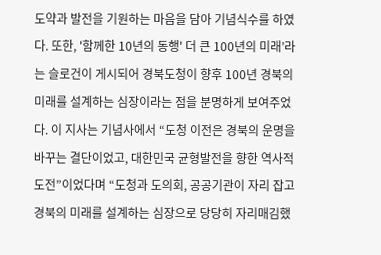도약과 발전을 기원하는 마음을 담아 기념식수를 하였다. 또한, '함께한 10년의 동행' 더 큰 100년의 미래’라는 슬로건이 게시되어 경북도청이 향후 100년 경북의 미래를 설계하는 심장이라는 점을 분명하게 보여주었다. 이 지사는 기념사에서 “도청 이전은 경북의 운명을 바꾸는 결단이었고, 대한민국 균형발전을 향한 역사적 도전”이었다며 “도청과 도의회, 공공기관이 자리 잡고 경북의 미래를 설계하는 심장으로 당당히 자리매김했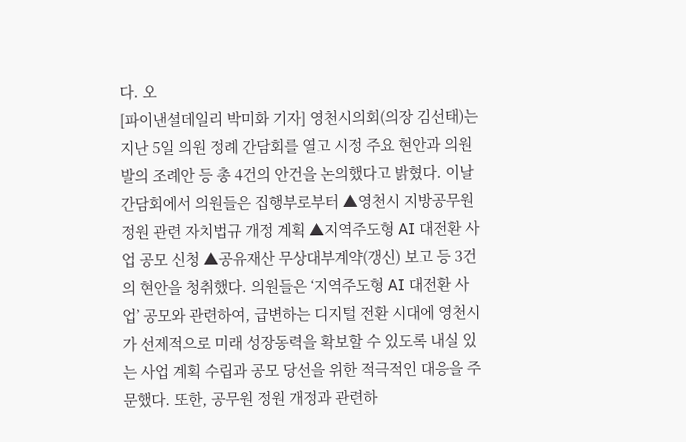다. 오
[파이낸셜데일리 박미화 기자] 영천시의회(의장 김선태)는 지난 5일 의원 정례 간담회를 열고 시정 주요 현안과 의원발의 조례안 등 총 4건의 안건을 논의했다고 밝혔다. 이날 간담회에서 의원들은 집행부로부터 ▲영천시 지방공무원 정원 관련 자치법규 개정 계획 ▲지역주도형 AI 대전환 사업 공모 신청 ▲공유재산 무상대부계약(갱신) 보고 등 3건의 현안을 청취했다. 의원들은 ‘지역주도형 AI 대전환 사업’ 공모와 관련하여, 급변하는 디지털 전환 시대에 영천시가 선제적으로 미래 성장동력을 확보할 수 있도록 내실 있는 사업 계획 수립과 공모 당선을 위한 적극적인 대응을 주문했다. 또한, 공무원 정원 개정과 관련하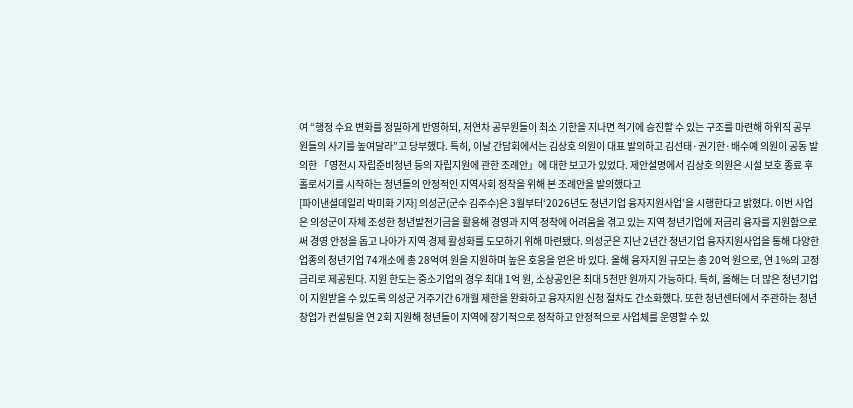여 “행정 수요 변화를 정밀하게 반영하되, 저연차 공무원들이 최소 기한을 지나면 적기에 승진할 수 있는 구조를 마련해 하위직 공무원들의 사기를 높여달라”고 당부했다. 특히, 이날 간담회에서는 김상호 의원이 대표 발의하고 김선태·권기한·배수예 의원이 공동 발의한 「영천시 자립준비청년 등의 자립지원에 관한 조례안」에 대한 보고가 있었다. 제안설명에서 김상호 의원은 시설 보호 종료 후 홀로서기를 시작하는 청년들의 안정적인 지역사회 정착을 위해 본 조례안을 발의했다고
[파이낸셜데일리 박미화 기자] 의성군(군수 김주수)은 3월부터‘2026년도 청년기업 융자지원사업’을 시행한다고 밝혔다. 이번 사업은 의성군이 자체 조성한 청년발전기금을 활용해 경영과 지역 정착에 어려움을 겪고 있는 지역 청년기업에 저금리 융자를 지원함으로써 경영 안정을 돕고 나아가 지역 경제 활성화를 도모하기 위해 마련됐다. 의성군은 지난 2년간 청년기업 융자지원사업을 통해 다양한 업종의 청년기업 74개소에 총 28억여 원을 지원하며 높은 호응을 얻은 바 있다. 올해 융자지원 규모는 총 20억 원으로, 연 1%의 고정금리로 제공된다. 지원 한도는 중소기업의 경우 최대 1억 원, 소상공인은 최대 5천만 원까지 가능하다. 특히, 올해는 더 많은 청년기업이 지원받을 수 있도록 의성군 거주기간 6개월 제한을 완화하고 융자지원 신청 절차도 간소화했다. 또한 청년센터에서 주관하는 청년 창업가 컨설팅을 연 2회 지원해 청년들이 지역에 장기적으로 정착하고 안정적으로 사업체를 운영할 수 있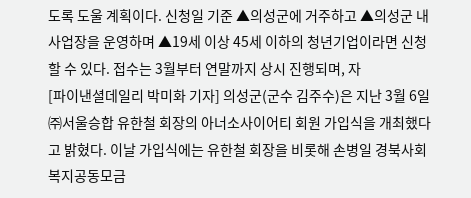도록 도울 계획이다. 신청일 기준 ▲의성군에 거주하고 ▲의성군 내 사업장을 운영하며 ▲19세 이상 45세 이하의 청년기업이라면 신청할 수 있다. 접수는 3월부터 연말까지 상시 진행되며, 자
[파이낸셜데일리 박미화 기자] 의성군(군수 김주수)은 지난 3월 6일 ㈜서울승합 유한철 회장의 아너소사이어티 회원 가입식을 개최했다고 밝혔다. 이날 가입식에는 유한철 회장을 비롯해 손병일 경북사회복지공동모금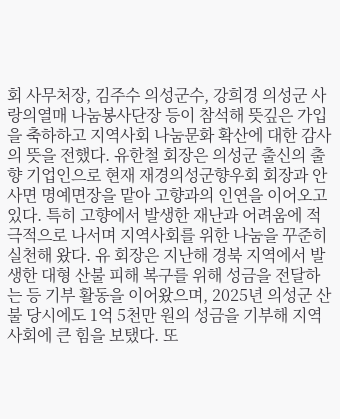회 사무처장, 김주수 의성군수, 강희경 의성군 사랑의열매 나눔봉사단장 등이 참석해 뜻깊은 가입을 축하하고 지역사회 나눔문화 확산에 대한 감사의 뜻을 전했다. 유한철 회장은 의성군 출신의 출향 기업인으로 현재 재경의성군향우회 회장과 안사면 명예면장을 맡아 고향과의 인연을 이어오고 있다. 특히 고향에서 발생한 재난과 어려움에 적극적으로 나서며 지역사회를 위한 나눔을 꾸준히 실천해 왔다. 유 회장은 지난해 경북 지역에서 발생한 대형 산불 피해 복구를 위해 성금을 전달하는 등 기부 활동을 이어왔으며, 2025년 의성군 산불 당시에도 1억 5천만 원의 성금을 기부해 지역사회에 큰 힘을 보탰다. 또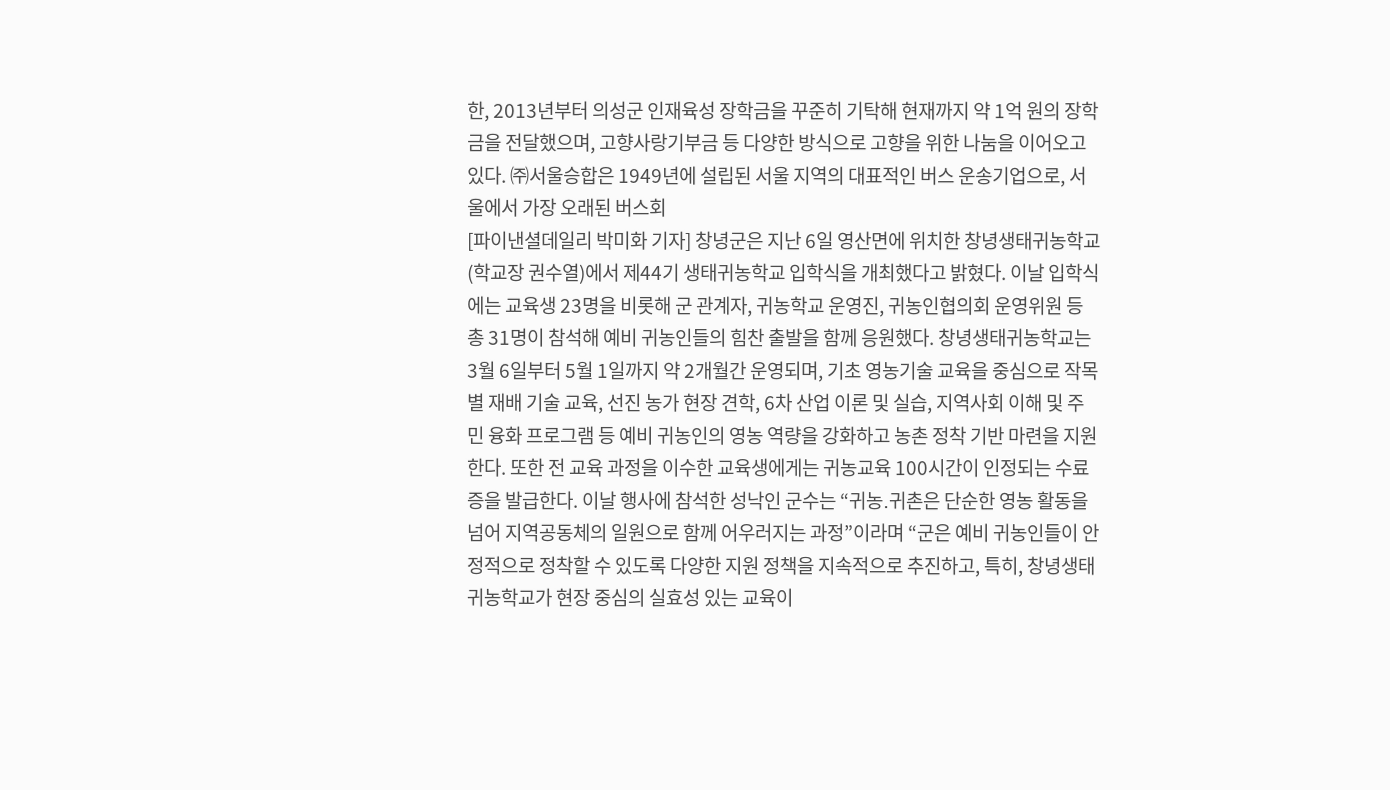한, 2013년부터 의성군 인재육성 장학금을 꾸준히 기탁해 현재까지 약 1억 원의 장학금을 전달했으며, 고향사랑기부금 등 다양한 방식으로 고향을 위한 나눔을 이어오고 있다. ㈜서울승합은 1949년에 설립된 서울 지역의 대표적인 버스 운송기업으로, 서울에서 가장 오래된 버스회
[파이낸셜데일리 박미화 기자] 창녕군은 지난 6일 영산면에 위치한 창녕생태귀농학교(학교장 권수열)에서 제44기 생태귀농학교 입학식을 개최했다고 밝혔다. 이날 입학식에는 교육생 23명을 비롯해 군 관계자, 귀농학교 운영진, 귀농인협의회 운영위원 등 총 31명이 참석해 예비 귀농인들의 힘찬 출발을 함께 응원했다. 창녕생태귀농학교는 3월 6일부터 5월 1일까지 약 2개월간 운영되며, 기초 영농기술 교육을 중심으로 작목별 재배 기술 교육, 선진 농가 현장 견학, 6차 산업 이론 및 실습, 지역사회 이해 및 주민 융화 프로그램 등 예비 귀농인의 영농 역량을 강화하고 농촌 정착 기반 마련을 지원한다. 또한 전 교육 과정을 이수한 교육생에게는 귀농교육 100시간이 인정되는 수료증을 발급한다. 이날 행사에 참석한 성낙인 군수는 “귀농․귀촌은 단순한 영농 활동을 넘어 지역공동체의 일원으로 함께 어우러지는 과정”이라며 “군은 예비 귀농인들이 안정적으로 정착할 수 있도록 다양한 지원 정책을 지속적으로 추진하고, 특히, 창녕생태귀농학교가 현장 중심의 실효성 있는 교육이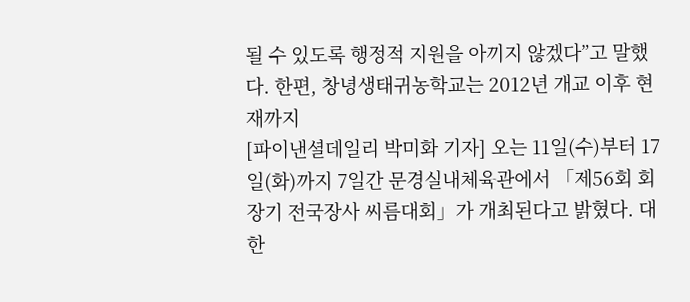될 수 있도록 행정적 지원을 아끼지 않겠다”고 말했다. 한편, 창녕생태귀농학교는 2012년 개교 이후 현재까지
[파이낸셜데일리 박미화 기자] 오는 11일(수)부터 17일(화)까지 7일간 문경실내체육관에서 「제56회 회장기 전국장사 씨름대회」가 개최된다고 밝혔다. 대한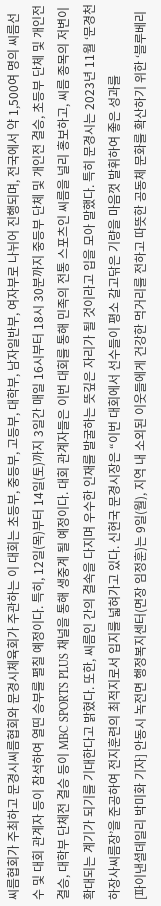씨름협회가 주최하고 문경시씨름협회와 문경시체육회가 주관하는 이 대회는 초등부, 중등부, 고등부, 대학부, 남자일반부, 여자부로 나뉘어 진행되며, 전국에서 약 1,500여 명의 씨름선수 및 대회 관계자 등이 참석하여 열띤 승부를 펼칠 예정이다. 특히, 12일(목)부터 14일(토)까지 3일간 매일 16시부터 18시 30분까지 중등부 단체 및 개인전 결승, 초등부 단체 및 개인전 결승, 대학부 단체전 결승 등이 MBC SPORTS PLUS 채널을 통해 생중계 될 예정이다. 대회 관계자들은 이번 대회를 통해 민족의 전통 스포츠인 씨름을 널리 홍보하고, 씨름 종목의 저변이 확대되는 계기가 되기를 기대한다고 밝혔다. 또한, 씨름인 간의 결속을 다지며 우수한 인재를 발굴하는 뜻깊은 자리가 될 것이라고 입을 모아 말했다. 특히 문경시는 2023년 11월 ‘문경천하장사씨름장’을 준공하여 전지훈련의 최적지로서 입지를 넓혀가고 있다. 신현국 문경시장은 “이번 대회에서 선수들이 평소 갈고닦은 기량을 마음껏 발휘하여 좋은 성과를
[파이낸셜데일리 박미화 기자] 안동시 녹전면 행정복지센터(면장 임정훈)는 9일(월), 지역 내 소외된 이웃들에게 건강한 먹거리를 전하고 따뜻한 공동체 문화를 확산하기 위한 ‘블루베리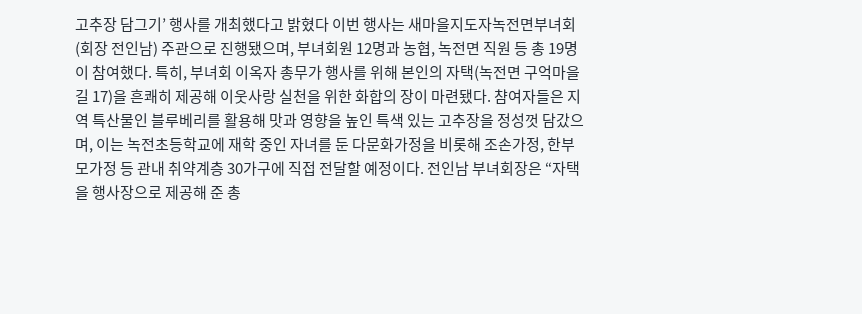고추장 담그기’ 행사를 개최했다고 밝혔다 이번 행사는 새마을지도자녹전면부녀회(회장 전인남) 주관으로 진행됐으며, 부녀회원 12명과 농협, 녹전면 직원 등 총 19명이 참여했다. 특히, 부녀회 이옥자 총무가 행사를 위해 본인의 자택(녹전면 구억마을길 17)을 흔쾌히 제공해 이웃사랑 실천을 위한 화합의 장이 마련됐다. 챰여자들은 지역 특산물인 블루베리를 활용해 맛과 영향을 높인 특색 있는 고추장을 정성껏 담갔으며, 이는 녹전초등학교에 재학 중인 자녀를 둔 다문화가정을 비롯해 조손가정, 한부모가정 등 관내 취약계층 30가구에 직접 전달할 예정이다. 전인남 부녀회장은 “자택을 행사장으로 제공해 준 총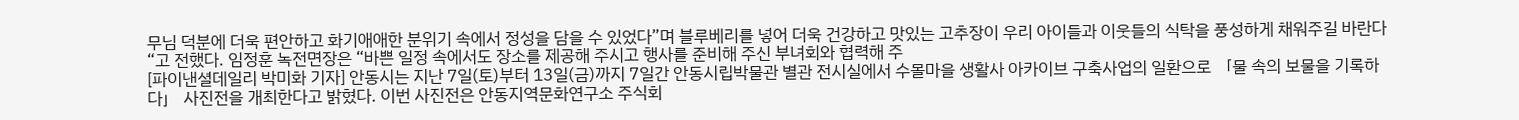무님 덕분에 더욱 편안하고 화기애애한 분위기 속에서 정성을 담을 수 있었다”며 블루베리를 넣어 더욱 건강하고 맛있는 고추장이 우리 아이들과 이웃들의 식탁을 풍성하게 채워주길 바란다“고 전했다. 임정훈 녹전면장은 “바쁜 일정 속에서도 장소를 제공해 주시고 행사를 준비해 주신 부녀회와 협력해 주
[파이낸셜데일리 박미화 기자] 안동시는 지난 7일(토)부터 13일(금)까지 7일간 안동시립박물관 별관 전시실에서 수몰마을 생활사 아카이브 구축사업의 일환으로 「물 속의 보물을 기록하다」 사진전을 개최한다고 밝혔다. 이번 사진전은 안동지역문화연구소 주식회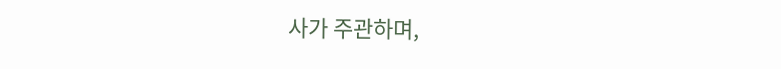사가 주관하며,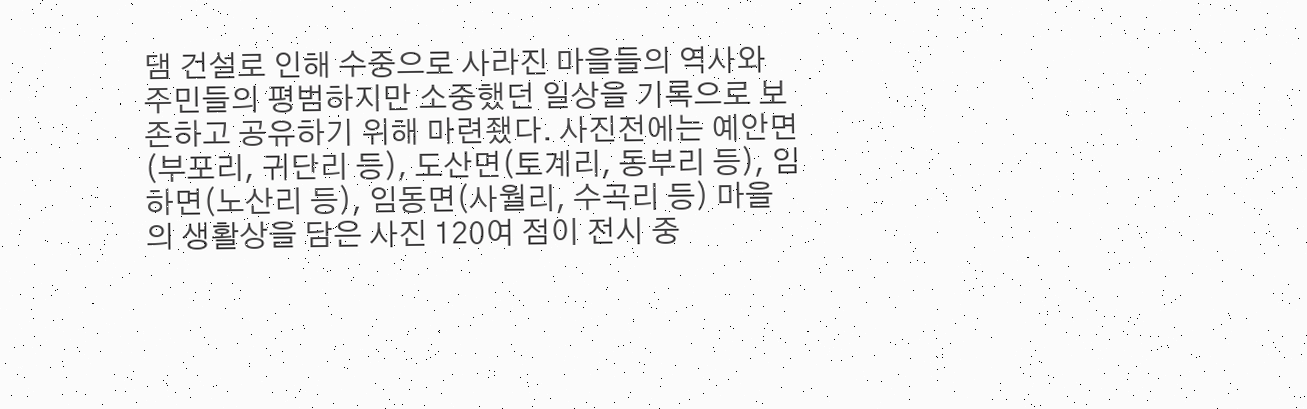댐 건설로 인해 수중으로 사라진 마을들의 역사와 주민들의 평범하지만 소중했던 일상을 기록으로 보존하고 공유하기 위해 마련좼다. 사진전에는 예안면(부포리, 귀단리 등), 도산면(토계리, 동부리 등), 임하면(노산리 등), 임동면(사월리, 수곡리 등) 마을의 생활상을 담은 사진 120여 점이 전시 중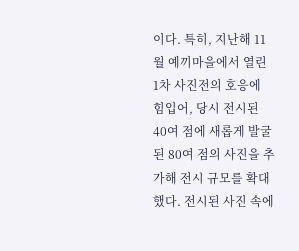이다. 특히, 지난해 11월 예끼마을에서 열린 1차 사진전의 호응에 힘입어, 당시 전시된 40여 점에 새롭게 발굴된 80여 점의 사진을 추가해 전시 규모를 확대했다. 전시된 사진 속에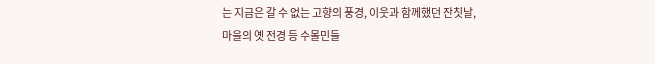는 지금은 갈 수 없는 고향의 풍경, 이웃과 함께했던 잔칫날, 마을의 옛 전경 등 수몰민들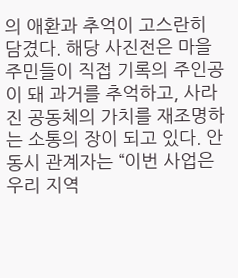의 애환과 추억이 고스란히 담겼다. 해당 사진전은 마을 주민들이 직접 기록의 주인공이 돼 과거를 추억하고, 사라진 공동체의 가치를 재조명하는 소통의 장이 되고 있다. 안동시 관계자는 “이번 사업은 우리 지역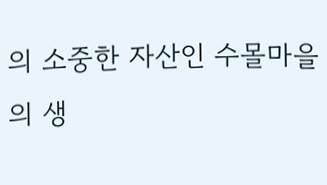의 소중한 자산인 수몰마을의 생